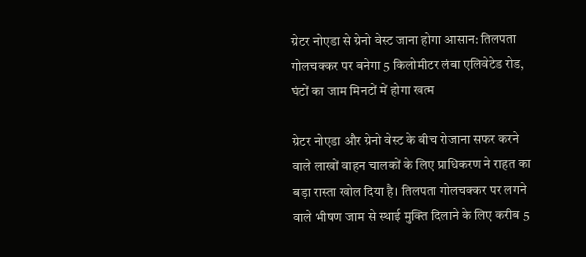ग्रेटर नोएडा से ग्रेनो वेस्ट जाना होगा आसान: तिलपता गोलचक्कर पर बनेगा 5 किलोमीटर लंबा एलिवेटेड रोड, घंटों का जाम मिनटों में होगा खत्म

ग्रेटर नोएडा और ग्रेनो वेस्ट के बीच रोजाना सफर करने वाले लाखों वाहन चालकों के लिए प्राधिकरण ने राहत का बड़ा रास्ता खोल दिया है। तिलपता गोलचक्कर पर लगने वाले भीषण जाम से स्थाई मुक्ति दिलाने के लिए करीब 5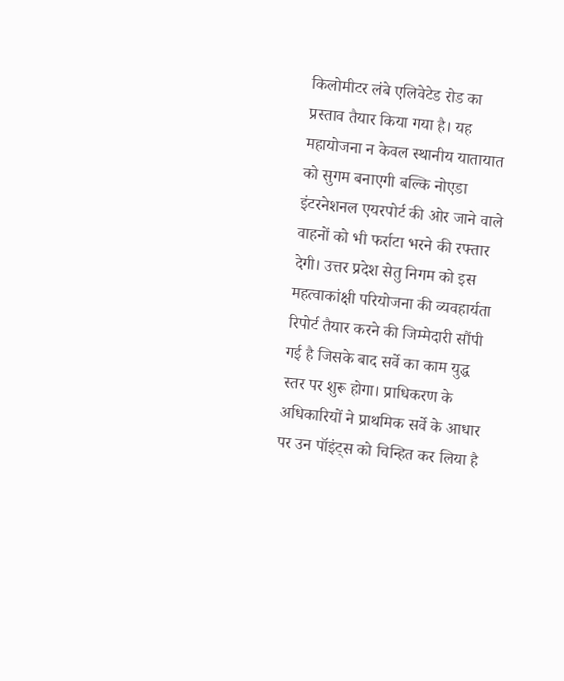किलोमीटर लंबे एलिवेटेड रोड का प्रस्ताव तैयार किया गया है। यह महायोजना न केवल स्थानीय यातायात को सुगम बनाएगी बल्कि नोएडा इंटरनेशनल एयरपोर्ट की ओर जाने वाले वाहनों को भी फर्राटा भरने की रफ्तार देगी। उत्तर प्रदेश सेतु निगम को इस महत्वाकांक्षी परियोजना की व्यवहार्यता रिपोर्ट तैयार करने की जिम्मेदारी सौंपी गई है जिसके बाद सर्वे का काम युद्ध स्तर पर शुरू होगा। प्राधिकरण के अधिकारियों ने प्राथमिक सर्वे के आधार पर उन पॉइंट्स को चिन्हित कर लिया है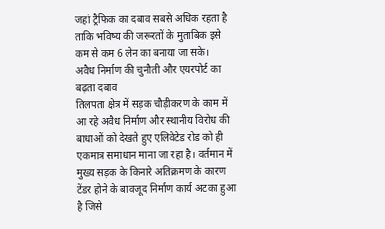जहां ट्रैफिक का दबाव सबसे अधिक रहता है ताकि भविष्य की जरूरतों के मुताबिक इसे कम से कम 6 लेन का बनाया जा सके।
अवैध निर्माण की चुनौती और एयरपोर्ट का बढ़ता दबाव
तिलपता क्षेत्र में सड़क चौड़ीकरण के काम में आ रहे अवैध निर्माण और स्थानीय विरोध की बाधाओं को देखते हुए एलिवेटेड रोड को ही एकमात्र समाधान माना जा रहा है। वर्तमान में मुख्य सड़क के किनारे अतिक्रमण के कारण टेंडर होने के बावजूद निर्माण कार्य अटका हुआ है जिसे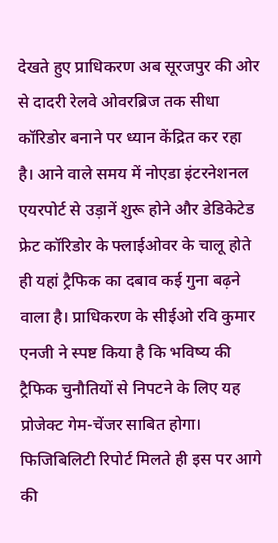देखते हुए प्राधिकरण अब सूरजपुर की ओर से दादरी रेलवे ओवरब्रिज तक सीधा कॉरिडोर बनाने पर ध्यान केंद्रित कर रहा है। आने वाले समय में नोएडा इंटरनेशनल एयरपोर्ट से उड़ानें शुरू होने और डेडिकेटेड फ्रेट कॉरिडोर के फ्लाईओवर के चालू होते ही यहां ट्रैफिक का दबाव कई गुना बढ़ने वाला है। प्राधिकरण के सीईओ रवि कुमार एनजी ने स्पष्ट किया है कि भविष्य की ट्रैफिक चुनौतियों से निपटने के लिए यह प्रोजेक्ट गेम-चेंजर साबित होगा। फिजिबिलिटी रिपोर्ट मिलते ही इस पर आगे की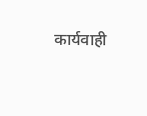कार्यवाही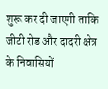शुरू कर दी जाएगी ताकि जीटी रोड और दादरी क्षेत्र के निवासियों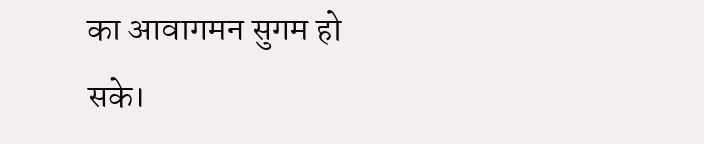का आवागमन सुगम हो सके।